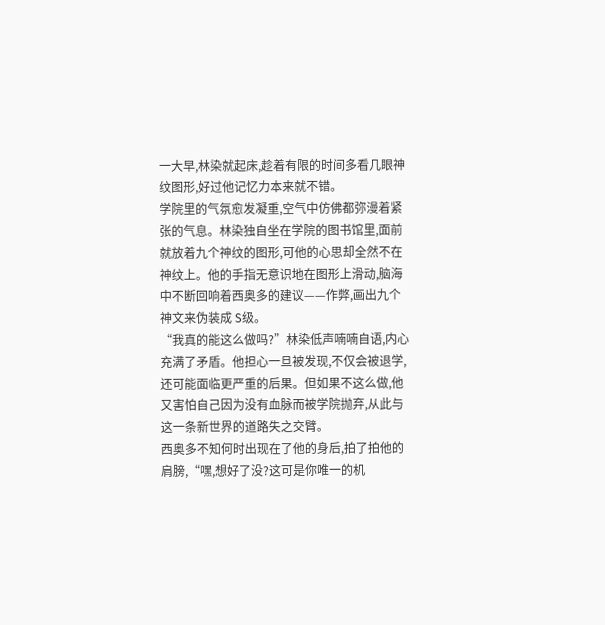一大早,林染就起床,趁着有限的时间多看几眼神纹图形,好过他记忆力本来就不错。
学院里的气氛愈发凝重,空气中仿佛都弥漫着紧张的气息。林染独自坐在学院的图书馆里,面前就放着九个神纹的图形,可他的心思却全然不在神纹上。他的手指无意识地在图形上滑动,脑海中不断回响着西奥多的建议——作弊,画出九个神文来伪装成 S级。
“我真的能这么做吗?”林染低声喃喃自语,内心充满了矛盾。他担心一旦被发现,不仅会被退学,还可能面临更严重的后果。但如果不这么做,他又害怕自己因为没有血脉而被学院抛弃,从此与这一条新世界的道路失之交臂。
西奥多不知何时出现在了他的身后,拍了拍他的肩膀,“嘿,想好了没?这可是你唯一的机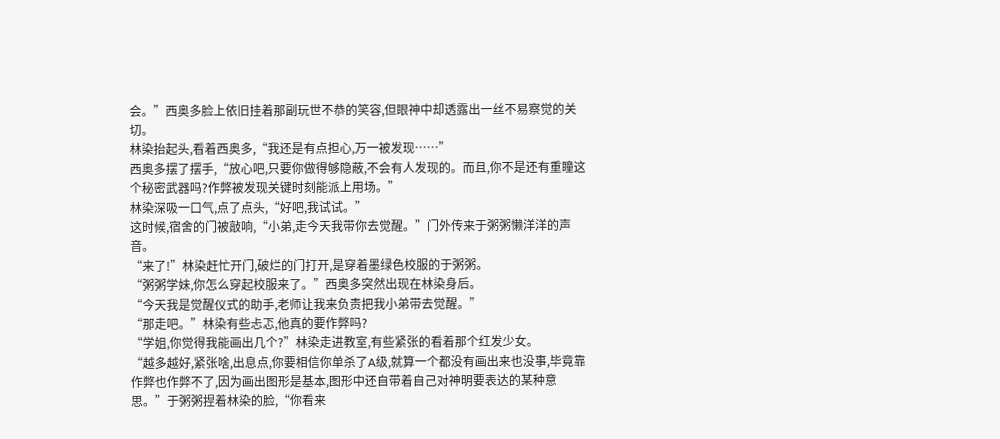会。”西奥多脸上依旧挂着那副玩世不恭的笑容,但眼神中却透露出一丝不易察觉的关切。
林染抬起头,看着西奥多,“我还是有点担心,万一被发现……”
西奥多摆了摆手,“放心吧,只要你做得够隐蔽,不会有人发现的。而且,你不是还有重瞳这个秘密武器吗?作弊被发现关键时刻能派上用场。”
林染深吸一口气,点了点头,“好吧,我试试。”
这时候,宿舍的门被敲响,“小弟,走今天我带你去觉醒。”门外传来于粥粥懒洋洋的声音。
“来了!”林染赶忙开门,破烂的门打开,是穿着墨绿色校服的于粥粥。
“粥粥学妹,你怎么穿起校服来了。”西奥多突然出现在林染身后。
“今天我是觉醒仪式的助手,老师让我来负责把我小弟带去觉醒。”
“那走吧。”林染有些忐忑,他真的要作弊吗?
“学姐,你觉得我能画出几个?”林染走进教室,有些紧张的看着那个红发少女。
“越多越好,紧张啥,出息点,你要相信你单杀了A级,就算一个都没有画出来也没事,毕竟靠作弊也作弊不了,因为画出图形是基本,图形中还自带着自己对神明要表达的某种意思。”于粥粥捏着林染的脸,“你看来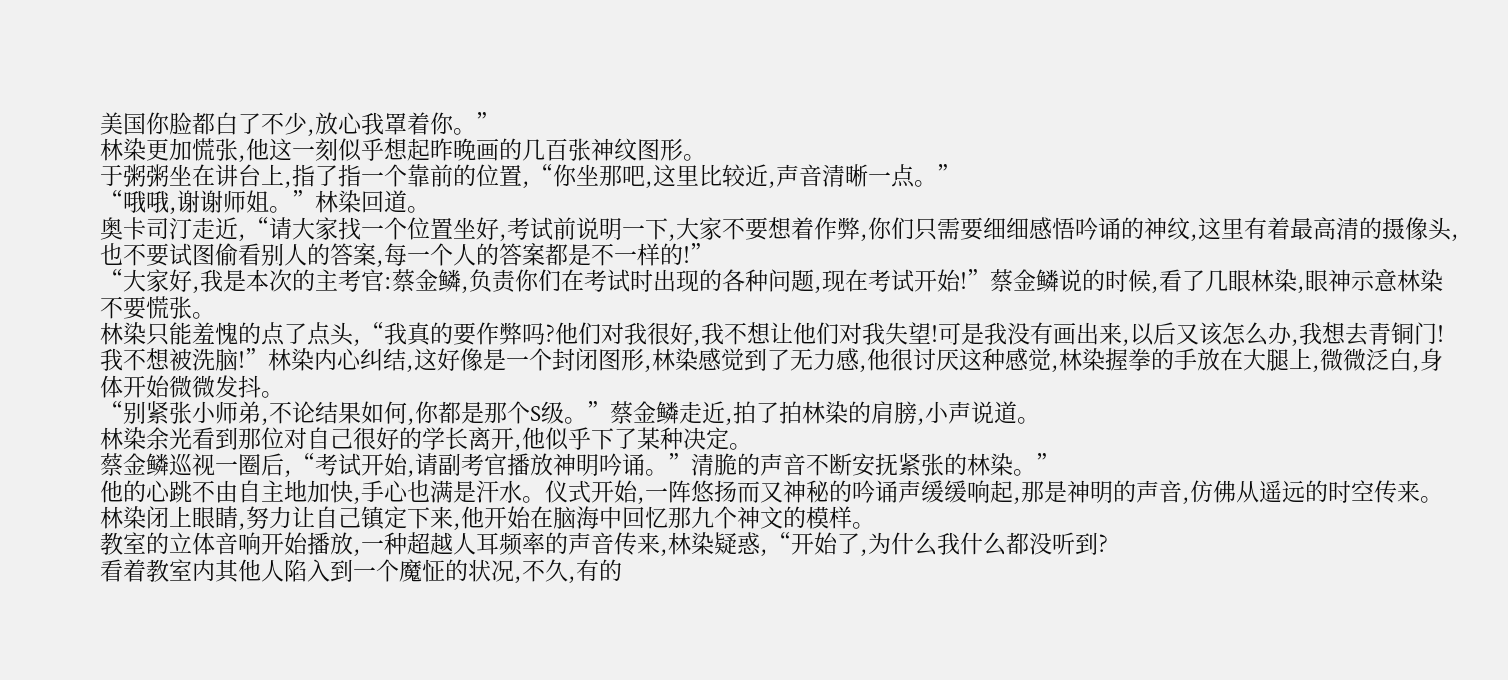美国你脸都白了不少,放心我罩着你。”
林染更加慌张,他这一刻似乎想起昨晚画的几百张神纹图形。
于粥粥坐在讲台上,指了指一个靠前的位置,“你坐那吧,这里比较近,声音清晰一点。”
“哦哦,谢谢师姐。”林染回道。
奥卡司汀走近,“请大家找一个位置坐好,考试前说明一下,大家不要想着作弊,你们只需要细细感悟吟诵的神纹,这里有着最高清的摄像头,也不要试图偷看别人的答案,每一个人的答案都是不一样的!”
“大家好,我是本次的主考官:蔡金鳞,负责你们在考试时出现的各种问题,现在考试开始!”蔡金鳞说的时候,看了几眼林染,眼神示意林染不要慌张。
林染只能羞愧的点了点头,“我真的要作弊吗?他们对我很好,我不想让他们对我失望!可是我没有画出来,以后又该怎么办,我想去青铜门!我不想被洗脑!”林染内心纠结,这好像是一个封闭图形,林染感觉到了无力感,他很讨厌这种感觉,林染握拳的手放在大腿上,微微泛白,身体开始微微发抖。
“别紧张小师弟,不论结果如何,你都是那个S级。”蔡金鳞走近,拍了拍林染的肩膀,小声说道。
林染余光看到那位对自己很好的学长离开,他似乎下了某种决定。
蔡金鳞巡视一圈后,“考试开始,请副考官播放神明吟诵。”清脆的声音不断安抚紧张的林染。”
他的心跳不由自主地加快,手心也满是汗水。仪式开始,一阵悠扬而又神秘的吟诵声缓缓响起,那是神明的声音,仿佛从遥远的时空传来。林染闭上眼睛,努力让自己镇定下来,他开始在脑海中回忆那九个神文的模样。
教室的立体音响开始播放,一种超越人耳频率的声音传来,林染疑惑,“开始了,为什么我什么都没听到?
看着教室内其他人陷入到一个魔怔的状况,不久,有的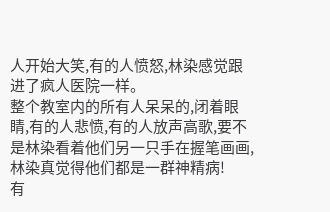人开始大笑,有的人愤怒,林染感觉跟进了疯人医院一样。
整个教室内的所有人呆呆的,闭着眼睛,有的人悲愤,有的人放声高歌,要不是林染看着他们另一只手在握笔画画,林染真觉得他们都是一群神精病!
有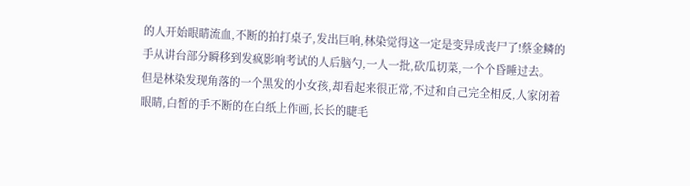的人开始眼睛流血,不断的拍打桌子,发出巨响,林染觉得这一定是变异成丧尸了!蔡金鳞的手从讲台部分瞬移到发疯影响考试的人后脑勺,一人一批,砍瓜切菜,一个个昏睡过去。
但是林染发现角落的一个黑发的小女孩,却看起来很正常,不过和自己完全相反,人家闭着眼睛,白皙的手不断的在白纸上作画,长长的睫毛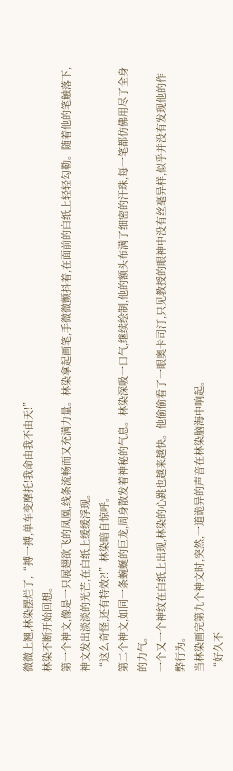微微上翘,林染摆烂了,“搏一搏,单车变摩托!我命由我不由天!”
林染不断开始回想。
第一个神文,像是一只展翅欲飞的凤凰,线条流畅而又充满力量。林染拿起画笔,手微微颤抖着,在面前的白纸上轻轻勾勒。随着他的笔触落下,神文发出淡淡的光芒,在白纸上缓缓浮现。
“这么奇怪,还有特效?!”林染暗自惊呼。
第二个神文,如同一条蜿蜒的巨龙,周身散发着神秘的气息。林染深吸一口气,继续绘制,他的额头布满了细密的汗珠,每一笔都仿佛用尽了全身的力气。
一个又一个神纹在白纸上出现,林染的心跳也越来越快。他偷偷看了一眼奥卡司汀,只见教授的眼神中没有丝毫异样,似乎并没有发现他的作弊行为。
当林染画完第九个神文时,突然,一道诡异的声音在林染脑海中响起。
“好久不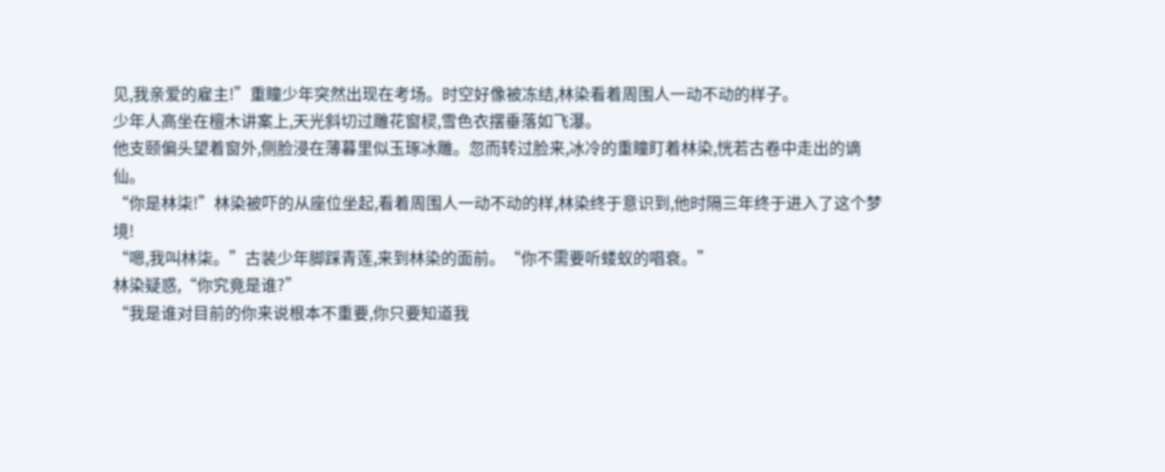见,我亲爱的雇主!”重瞳少年突然出现在考场。时空好像被冻结,林染看着周围人一动不动的样子。
少年人高坐在檀木讲案上,天光斜切过雕花窗棂,雪色衣摆垂落如飞瀑。
他支颐偏头望着窗外,侧脸浸在薄暮里似玉琢冰雕。忽而转过脸来,冰冷的重瞳盯着林染,恍若古卷中走出的谪仙。
“你是林柒!”林染被吓的从座位坐起,看着周围人一动不动的样,林染终于意识到,他时隔三年终于进入了这个梦境!
“嗯,我叫林柒。”古装少年脚踩青莲,来到林染的面前。“你不需要听蝼蚁的唱衰。”
林染疑惑,“你究竟是谁?”
“我是谁对目前的你来说根本不重要,你只要知道我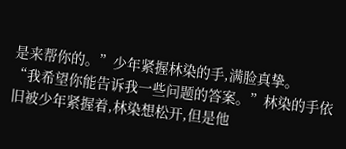是来帮你的。”少年紧握林染的手,满脸真挚。
“我希望你能告诉我一些问题的答案。”林染的手依旧被少年紧握着,林染想松开,但是他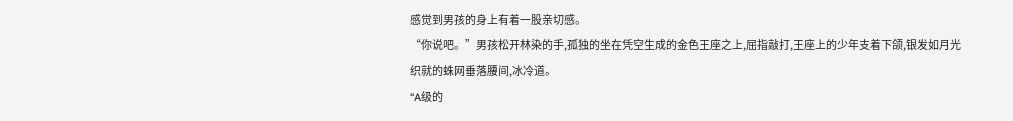感觉到男孩的身上有着一股亲切感。
“你说吧。”男孩松开林染的手,孤独的坐在凭空生成的金色王座之上,屈指敲打,王座上的少年支着下颌,银发如月光织就的蛛网垂落腰间,冰冷道。
“A级的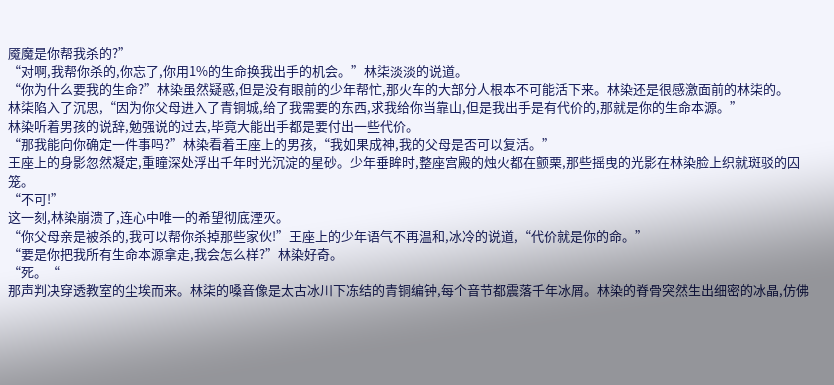魇魔是你帮我杀的?”
“对啊,我帮你杀的,你忘了,你用1%的生命换我出手的机会。”林柒淡淡的说道。
“你为什么要我的生命?”林染虽然疑惑,但是没有眼前的少年帮忙,那火车的大部分人根本不可能活下来。林染还是很感激面前的林柒的。
林柒陷入了沉思,“因为你父母进入了青铜城,给了我需要的东西,求我给你当靠山,但是我出手是有代价的,那就是你的生命本源。”
林染听着男孩的说辞,勉强说的过去,毕竟大能出手都是要付出一些代价。
“那我能向你确定一件事吗?”林染看着王座上的男孩,“我如果成神,我的父母是否可以复活。”
王座上的身影忽然凝定,重瞳深处浮出千年时光沉淀的星砂。少年垂眸时,整座宫殿的烛火都在颤栗,那些摇曳的光影在林染脸上织就斑驳的囚笼。
“不可!”
这一刻,林染崩溃了,连心中唯一的希望彻底湮灭。
“你父母亲是被杀的,我可以帮你杀掉那些家伙!”王座上的少年语气不再温和,冰冷的说道,“代价就是你的命。”
“要是你把我所有生命本源拿走,我会怎么样?”林染好奇。
“死。“
那声判决穿透教室的尘埃而来。林柒的嗓音像是太古冰川下冻结的青铜编钟,每个音节都震落千年冰屑。林染的脊骨突然生出细密的冰晶,仿佛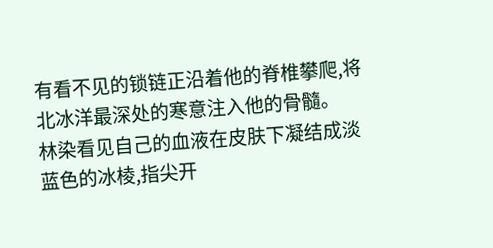有看不见的锁链正沿着他的脊椎攀爬,将北冰洋最深处的寒意注入他的骨髓。
林染看见自己的血液在皮肤下凝结成淡蓝色的冰棱,指尖开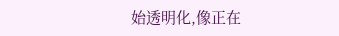始透明化,像正在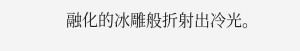融化的冰雕般折射出冷光。